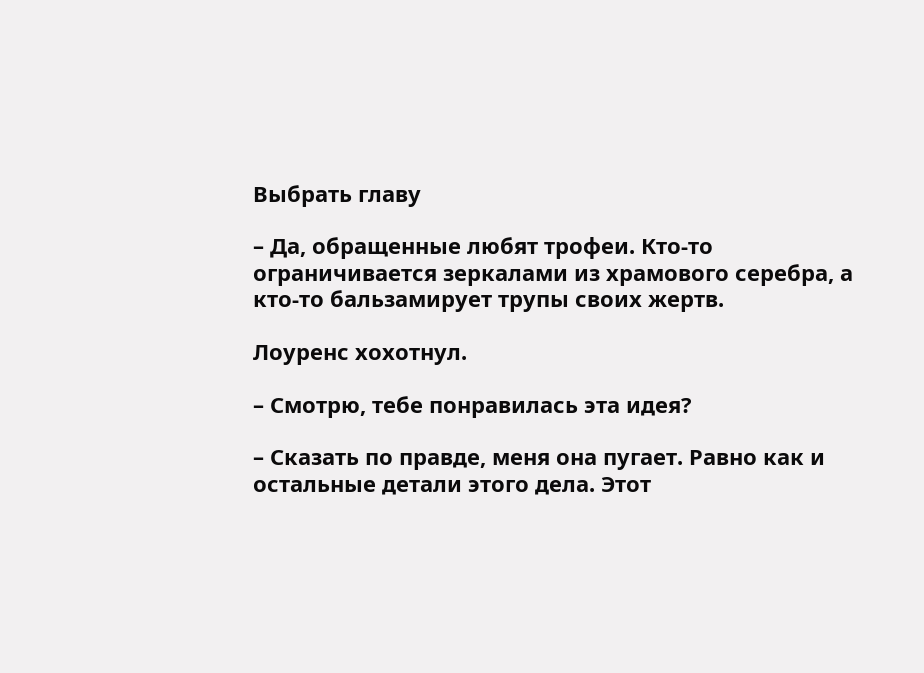Выбрать главу

– Да, обращенные любят трофеи. Кто-то ограничивается зеркалами из храмового серебра, а кто-то бальзамирует трупы своих жертв.

Лоуренс хохотнул.

– Смотрю, тебе понравилась эта идея?

– Сказать по правде, меня она пугает. Равно как и остальные детали этого дела. Этот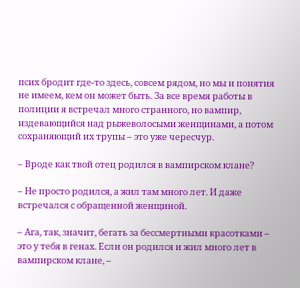псих бродит где-то здесь, совсем рядом, но мы и понятия не имеем, кем он может быть. За все время работы в полиции я встречал много странного, но вампир, издевающийся над рыжеволосыми женщинами, а потом сохраняющий их трупы – это уже чересчур.

– Вроде как твой отец родился в вампирском клане?

– Не просто родился, а жил там много лет. И даже встречался с обращенной женщиной.

– Ага, так, значит, бегать за бессмертными красотками – это у тебя в генах. Если он родился и жил много лет в вампирском клане, –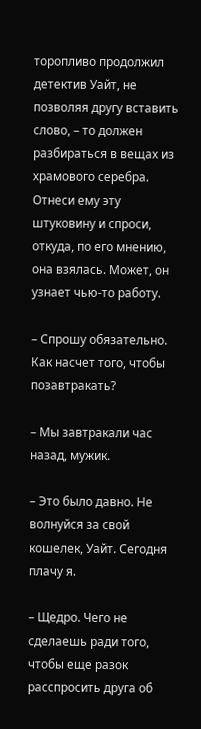торопливо продолжил детектив Уайт, не позволяя другу вставить слово, – то должен разбираться в вещах из храмового серебра. Отнеси ему эту штуковину и спроси, откуда, по его мнению, она взялась. Может, он узнает чью-то работу.

– Спрошу обязательно. Как насчет того, чтобы позавтракать?

– Мы завтракали час назад, мужик.

– Это было давно. Не волнуйся за свой кошелек, Уайт. Сегодня плачу я.

– Щедро. Чего не сделаешь ради того, чтобы еще разок расспросить друга об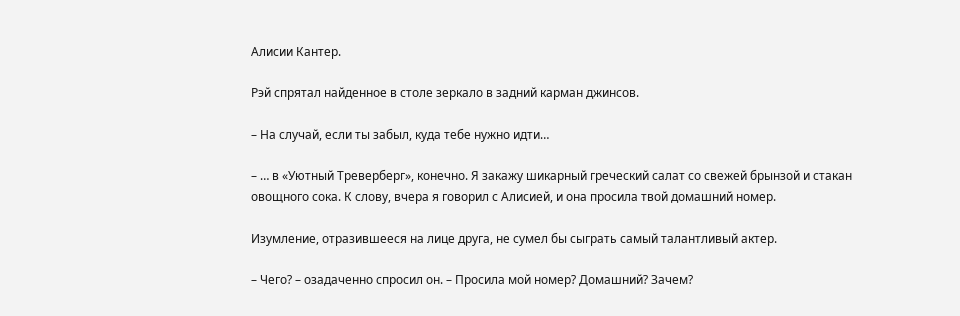Алисии Кантер.

Рэй спрятал найденное в столе зеркало в задний карман джинсов.

– На случай, если ты забыл, куда тебе нужно идти…

– … в «Уютный Треверберг», конечно. Я закажу шикарный греческий салат со свежей брынзой и стакан овощного сока. К слову, вчера я говорил с Алисией, и она просила твой домашний номер.

Изумление, отразившееся на лице друга, не сумел бы сыграть самый талантливый актер.

– Чего? – озадаченно спросил он. – Просила мой номер? Домашний? Зачем?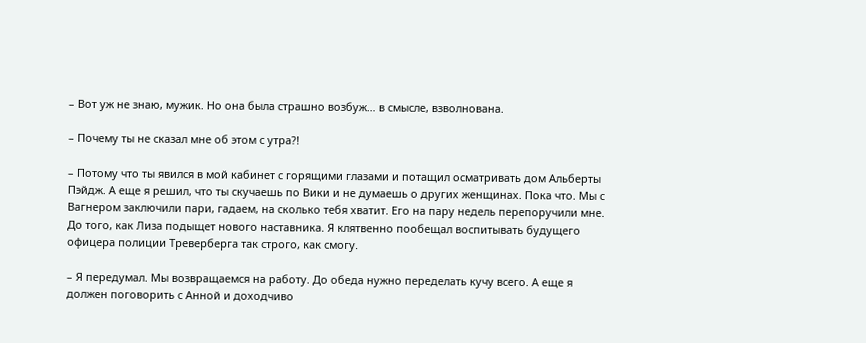– Вот уж не знаю, мужик. Но она была страшно возбуж… в смысле, взволнована.

– Почему ты не сказал мне об этом с утра?!

– Потому что ты явился в мой кабинет с горящими глазами и потащил осматривать дом Альберты Пэйдж. А еще я решил, что ты скучаешь по Вики и не думаешь о других женщинах. Пока что. Мы с Вагнером заключили пари, гадаем, на сколько тебя хватит. Его на пару недель перепоручили мне. До того, как Лиза подыщет нового наставника. Я клятвенно пообещал воспитывать будущего офицера полиции Треверберга так строго, как смогу.

– Я передумал. Мы возвращаемся на работу. До обеда нужно переделать кучу всего. А еще я должен поговорить с Анной и доходчиво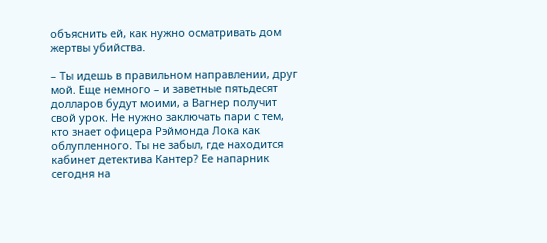объяснить ей, как нужно осматривать дом жертвы убийства.

– Ты идешь в правильном направлении, друг мой. Еще немного – и заветные пятьдесят долларов будут моими, а Вагнер получит свой урок. Не нужно заключать пари с тем, кто знает офицера Рэймонда Лока как облупленного. Ты не забыл, где находится кабинет детектива Кантер? Ее напарник сегодня на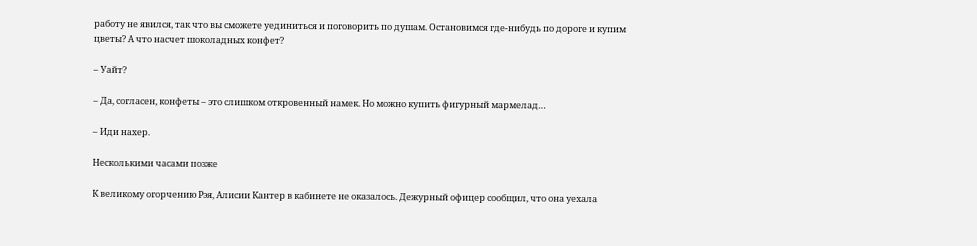работу не явился, так что вы сможете уединиться и поговорить по душам. Остановимся где-нибудь по дороге и купим цветы? А что насчет шоколадных конфет?

– Уайт?

– Да, согласен, конфеты – это слишком откровенный намек. Но можно купить фигурный мармелад…

– Иди нахер.

Несколькими часами позже

К великому огорчению Рэя, Алисии Кантер в кабинете не оказалось. Дежурный офицер сообщил, что она уехала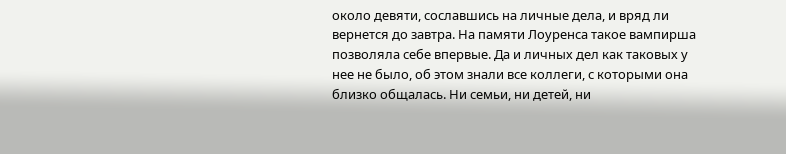около девяти, сославшись на личные дела, и вряд ли вернется до завтра. На памяти Лоуренса такое вампирша позволяла себе впервые. Да и личных дел как таковых у нее не было, об этом знали все коллеги, с которыми она близко общалась. Ни семьи, ни детей, ни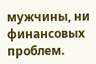мужчины, ни финансовых проблем.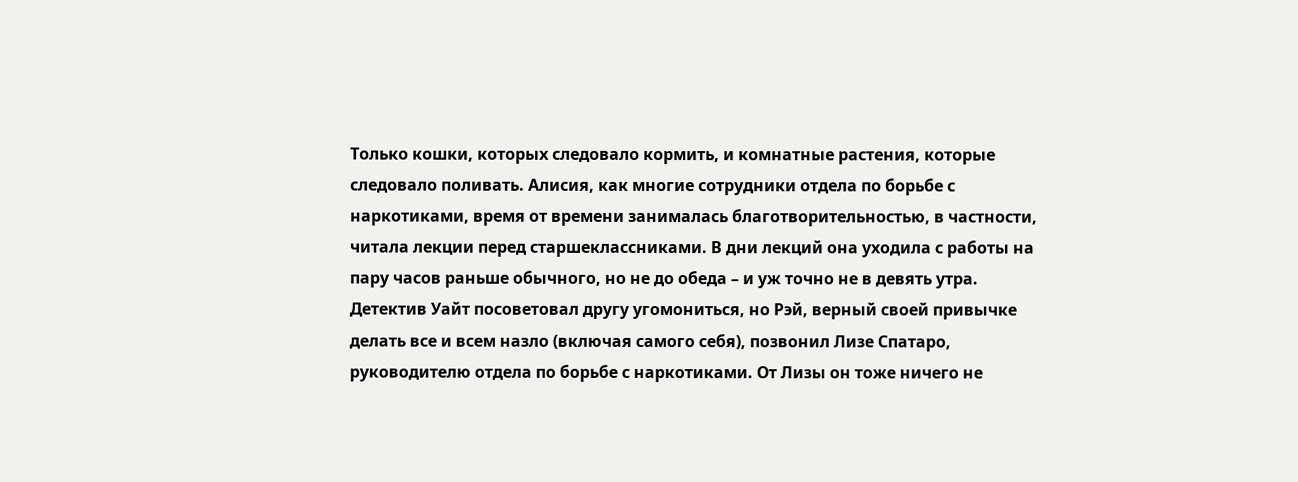Только кошки, которых следовало кормить, и комнатные растения, которые следовало поливать. Алисия, как многие сотрудники отдела по борьбе с наркотиками, время от времени занималась благотворительностью, в частности, читала лекции перед старшеклассниками. В дни лекций она уходила с работы на пару часов раньше обычного, но не до обеда – и уж точно не в девять утра. Детектив Уайт посоветовал другу угомониться, но Рэй, верный своей привычке делать все и всем назло (включая самого себя), позвонил Лизе Спатаро, руководителю отдела по борьбе с наркотиками. От Лизы он тоже ничего не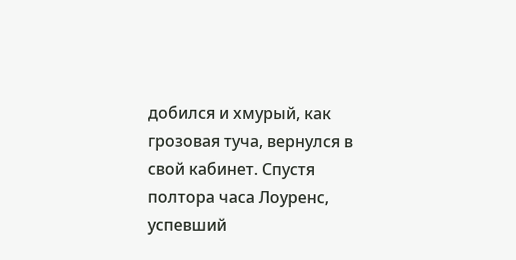добился и хмурый, как грозовая туча, вернулся в свой кабинет. Спустя полтора часа Лоуренс, успевший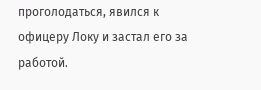проголодаться, явился к офицеру Локу и застал его за работой.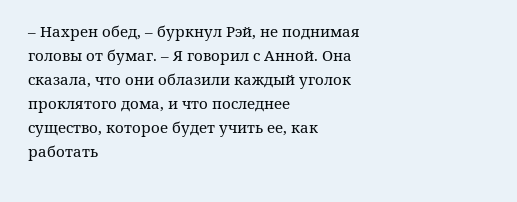– Нахрен обед, – буркнул Рэй, не поднимая головы от бумаг. – Я говорил с Анной. Она сказала, что они облазили каждый уголок проклятого дома, и что последнее существо, которое будет учить ее, как работать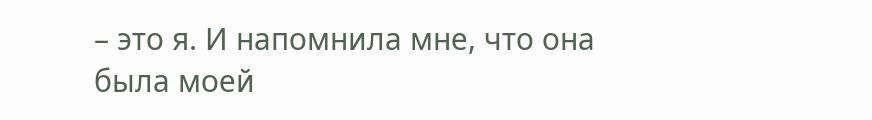– это я. И напомнила мне, что она была моей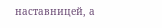наставницей, а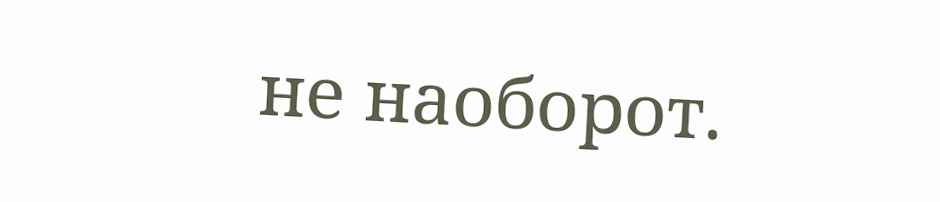не наоборот.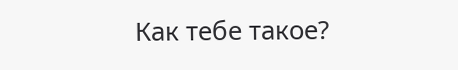Как тебе такое?